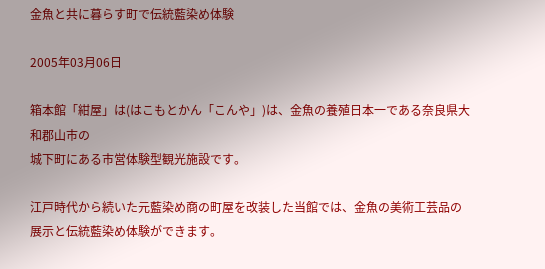金魚と共に暮らす町で伝統藍染め体験

2005年03月06日

箱本館「紺屋」は(はこもとかん「こんや」)は、金魚の養殖日本一である奈良県大和郡山市の
城下町にある市営体験型観光施設です。

江戸時代から続いた元藍染め商の町屋を改装した当館では、金魚の美術工芸品の展示と伝統藍染め体験ができます。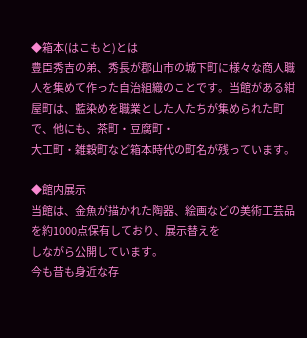◆箱本(はこもと)とは
豊臣秀吉の弟、秀長が郡山市の城下町に様々な商人職人を集めて作った自治組織のことです。当館がある紺屋町は、藍染めを職業とした人たちが集められた町で、他にも、茶町・豆腐町・
大工町・雑穀町など箱本時代の町名が残っています。

◆館内展示
当館は、金魚が描かれた陶器、絵画などの美術工芸品を約1000点保有しており、展示替えを
しながら公開しています。
今も昔も身近な存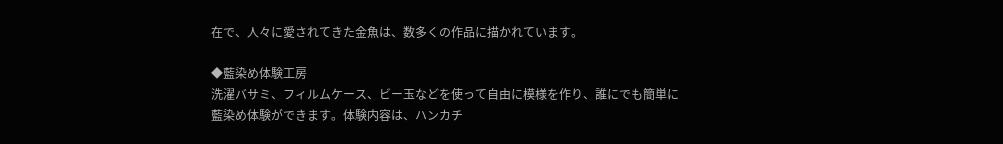在で、人々に愛されてきた金魚は、数多くの作品に描かれています。

◆藍染め体験工房
洗濯バサミ、フィルムケース、ビー玉などを使って自由に模様を作り、誰にでも簡単に
藍染め体験ができます。体験内容は、ハンカチ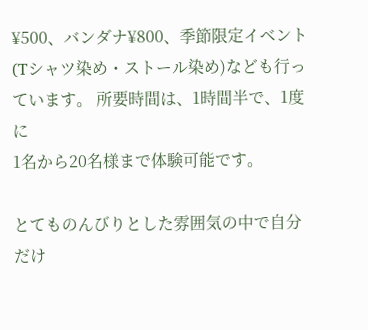¥500、バンダナ¥800、季節限定イベント
(Tシャツ染め・ストール染め)なども行っています。 所要時間は、1時間半で、1度に
1名から20名様まで体験可能です。

とてものんびりとした雰囲気の中で自分だけ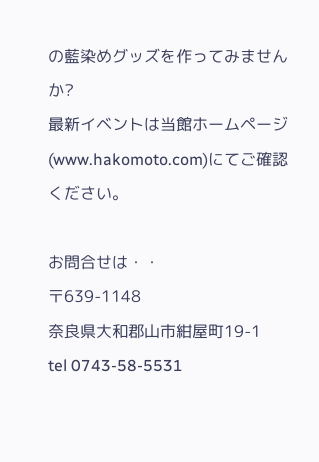の藍染めグッズを作ってみませんか?
最新イベントは当館ホームページ(www.hakomoto.com)にてご確認ください。

お問合せは・・
〒639-1148
奈良県大和郡山市紺屋町19-1
tel 0743-58-5531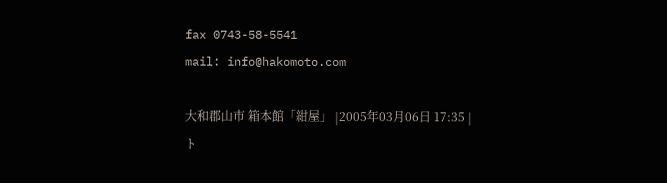fax 0743-58-5541
mail: info@hakomoto.com

大和郡山市 箱本館「紺屋」 |2005年03月06日 17:35 | ト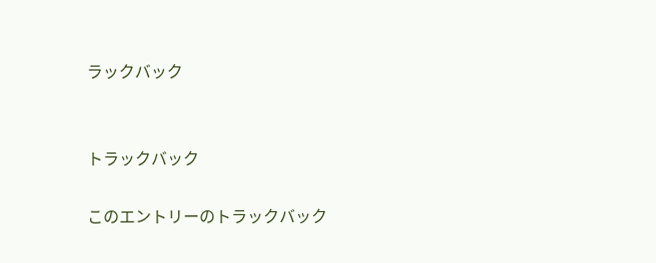ラックバック


トラックバック

このエントリーのトラックバック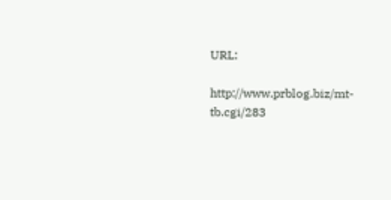URL:

http://www.prblog.biz/mt-tb.cgi/283